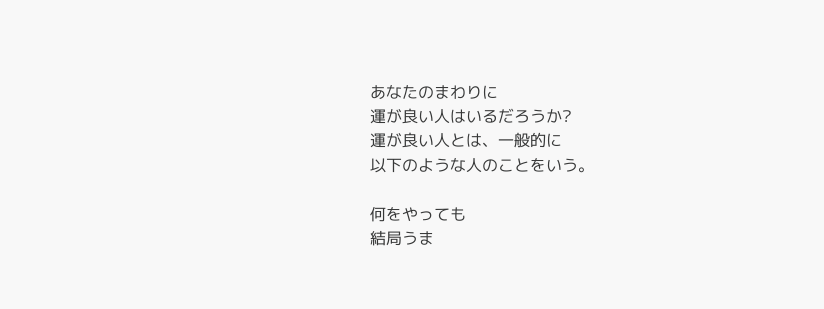あなたのまわりに
運が良い人はいるだろうか?
運が良い人とは、一般的に
以下のような人のことをいう。

何をやっても
結局うま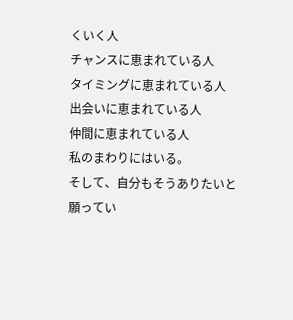くいく人
チャンスに恵まれている人
タイミングに恵まれている人
出会いに恵まれている人
仲間に恵まれている人
私のまわりにはいる。
そして、自分もそうありたいと
願ってい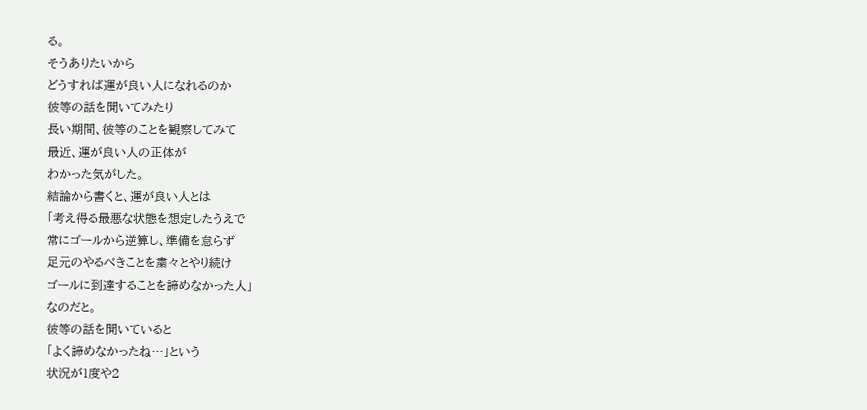る。
そうありたいから
どうすれば運が良い人になれるのか
彼等の話を聞いてみたり
長い期間、彼等のことを観察してみて
最近、運が良い人の正体が
わかった気がした。
結論から書くと、運が良い人とは
「考え得る最悪な状態を想定したうえで
常にゴールから逆算し、準備を怠らず
足元のやるべきことを粛々とやり続け
ゴールに到達することを諦めなかった人」
なのだと。
彼等の話を聞いていると
「よく諦めなかったね…」という
状況が1度や2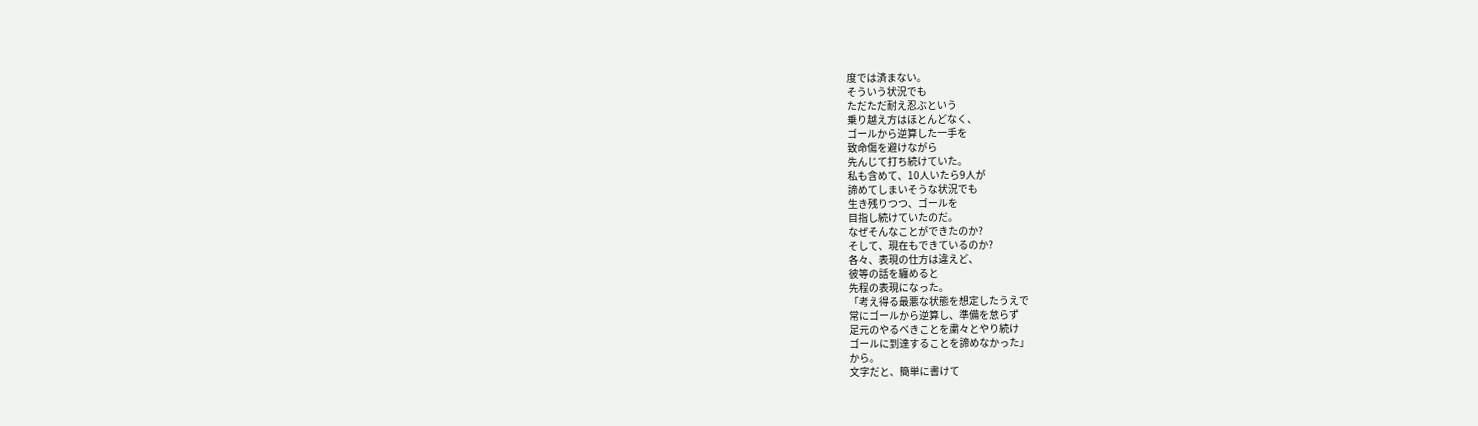度では済まない。
そういう状況でも
ただただ耐え忍ぶという
乗り越え方はほとんどなく、
ゴールから逆算した一手を
致命傷を避けながら
先んじて打ち続けていた。
私も含めて、10人いたら9人が
諦めてしまいそうな状況でも
生き残りつつ、ゴールを
目指し続けていたのだ。
なぜそんなことができたのか?
そして、現在もできているのか?
各々、表現の仕方は違えど、
彼等の話を纏めると
先程の表現になった。
「考え得る最悪な状態を想定したうえで
常にゴールから逆算し、準備を怠らず
足元のやるべきことを粛々とやり続け
ゴールに到達することを諦めなかった」
から。
文字だと、簡単に書けて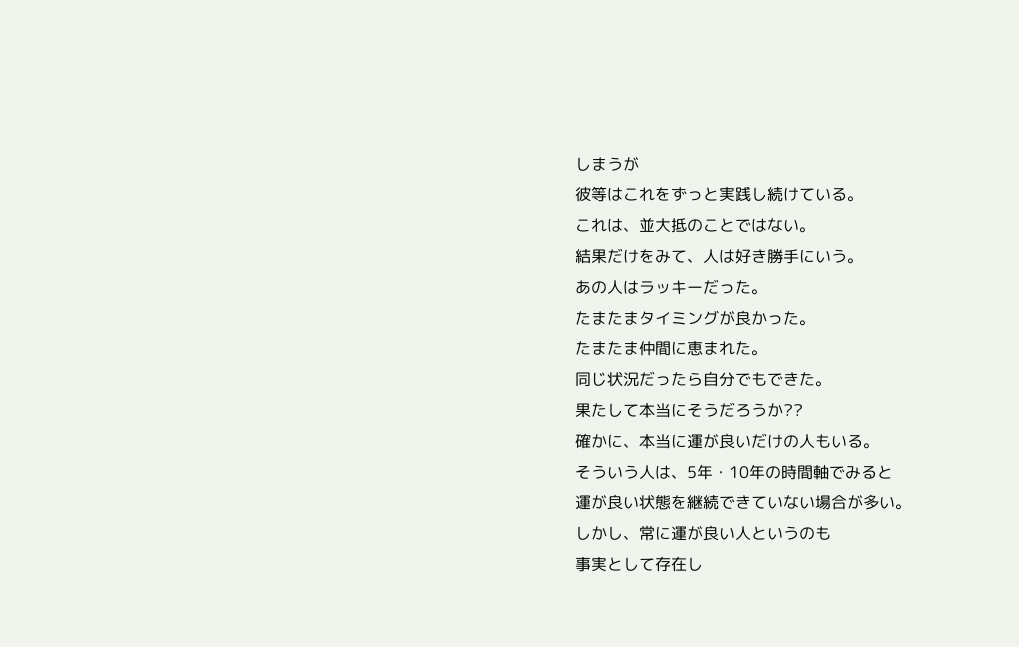しまうが
彼等はこれをずっと実践し続けている。
これは、並大抵のことではない。
結果だけをみて、人は好き勝手にいう。
あの人はラッキーだった。
たまたまタイミングが良かった。
たまたま仲間に恵まれた。
同じ状況だったら自分でもできた。
果たして本当にそうだろうか??
確かに、本当に運が良いだけの人もいる。
そういう人は、5年・10年の時間軸でみると
運が良い状態を継続できていない場合が多い。
しかし、常に運が良い人というのも
事実として存在し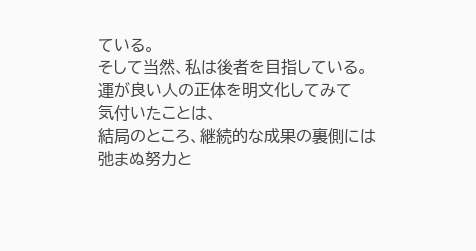ている。
そして当然、私は後者を目指している。
運が良い人の正体を明文化してみて
気付いたことは、
結局のところ、継続的な成果の裏側には
弛まぬ努力と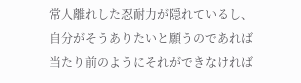常人離れした忍耐力が隠れているし、
自分がそうありたいと願うのであれば
当たり前のようにそれができなければ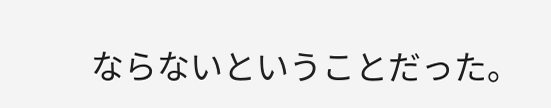ならないということだった。